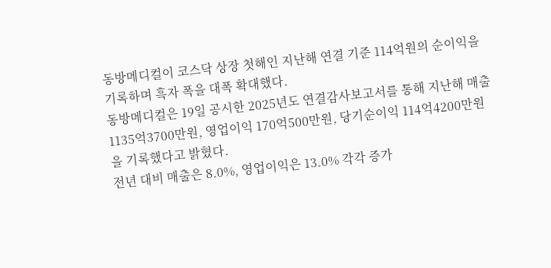동방메디컬이 코스닥 상장 첫해인 지난해 연결 기준 114억원의 순이익을 기록하며 흑자 폭을 대폭 확대했다.
동방메디컬은 19일 공시한 2025년도 연결감사보고서를 통해 지난해 매출 1135억3700만원, 영업이익 170억500만원, 당기순이익 114억4200만원을 기록했다고 밝혔다.
전년 대비 매출은 8.0%, 영업이익은 13.0% 각각 증가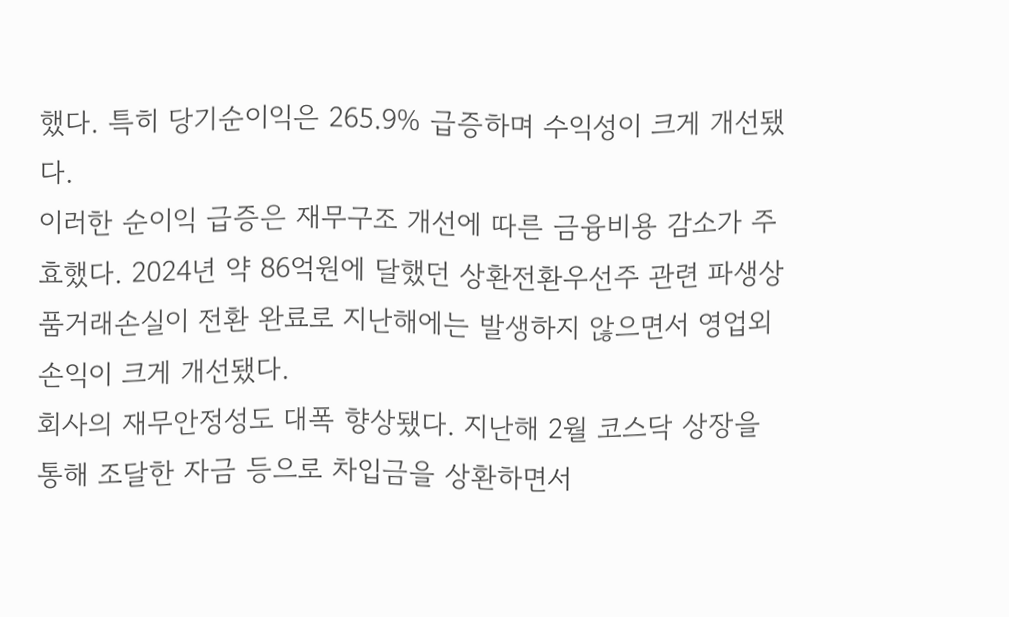했다. 특히 당기순이익은 265.9% 급증하며 수익성이 크게 개선됐다.
이러한 순이익 급증은 재무구조 개선에 따른 금융비용 감소가 주효했다. 2024년 약 86억원에 달했던 상환전환우선주 관련 파생상품거래손실이 전환 완료로 지난해에는 발생하지 않으면서 영업외손익이 크게 개선됐다.
회사의 재무안정성도 대폭 향상됐다. 지난해 2월 코스닥 상장을 통해 조달한 자금 등으로 차입금을 상환하면서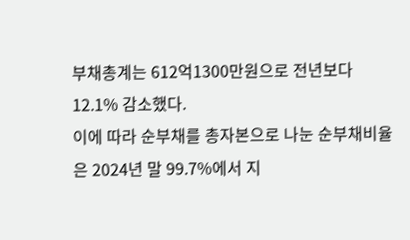부채총계는 612억1300만원으로 전년보다 12.1% 감소했다.
이에 따라 순부채를 총자본으로 나눈 순부채비율은 2024년 말 99.7%에서 지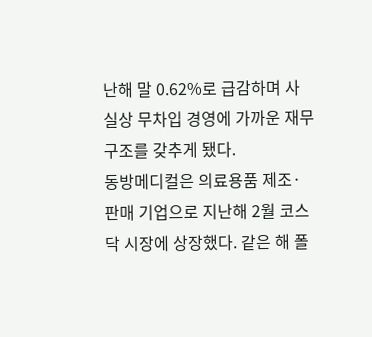난해 말 0.62%로 급감하며 사실상 무차입 경영에 가까운 재무구조를 갖추게 됐다.
동방메디컬은 의료용품 제조·판매 기업으로 지난해 2월 코스닥 시장에 상장했다. 같은 해 폴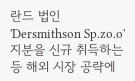란드 법인 'Dersmithson Sp.zo.o' 지분을 신규 취득하는 등 해외 시장 공략에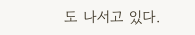도 나서고 있다.